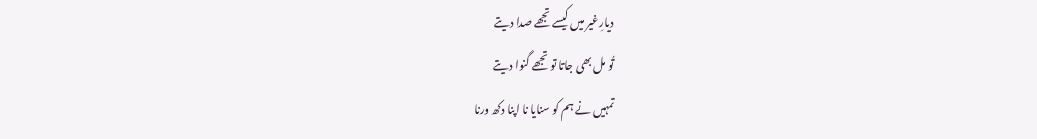دیارِغیر میں کیسے تجھے صدا دیتے
تُو مل بھی جاتا تو تجھے گنوا دیتے
تمہیں نے ہم کو سنایا نا اپنا دکھ ورنا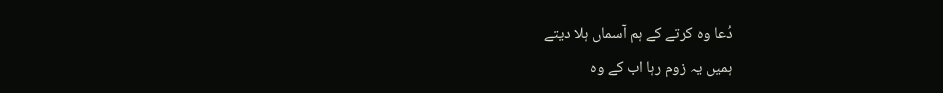دُعا وہ کرتے کے ہم آسماں ہلا دیتے
ہمیں یہ زوم رہا اب کے وہ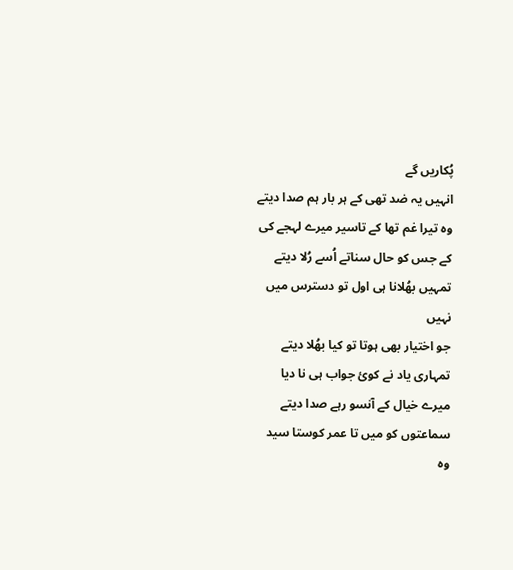پُکاریں گے
انہیں یہ ضد تھی کے ہر بار ہم صدا دیتے
وہ تیرا غم تھا کے تاسیر میرے لہجے کی
کے جس کو حال سناتے اُسے رُلا دیتے
تمہیں بھُلانا ہی اول تو دسترس میں نہیں
جو اختیار بھی ہوتا تو کیا بھُلا دیتے
تمہاری یاد نے کوئ جواب ہی نا دیا
میرے خیال کے آنسو رہے صدا دیتے
سماعتوں کو میں تا عمر کوستا سید
وہ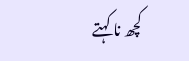کچھ نا کہتے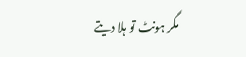مگر ہونٹ تو ہلا دیتے